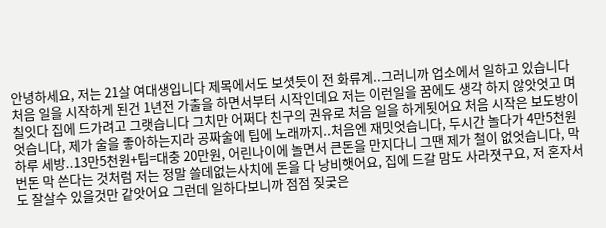안녕하세요, 저는 21살 여대생입니다 제목에서도 보셧듯이 전 화류계..그러니까 업소에서 일하고 있습니다 처음 일을 시작하게 된건 1년전 가출을 하면서부터 시작인데요 저는 이런일을 꿈에도 생각 하지 않앗엇고 며칠잇다 집에 드가려고 그랫습니다 그치만 어쩌다 친구의 권유로 처음 일을 하게됫어요 처음 시작은 보도방이엇습니다, 제가 술을 좋아하는지라 공짜술에 팁에 노래까지..처음엔 재밋엇습니다, 두시간 놀다가 4만5천원 하루 세방..13만5천원+팁=대충 20만원, 어린나이에 놀면서 큰돈을 만지다니 그땐 제가 철이 없엇습니다, 막 번돈 막 쓴다는 것처럼 저는 정말 쓸데없는사치에 돈을 다 낭비햇어요, 집에 드갈 맘도 사라졋구요, 저 혼자서도 잘살수 있을것만 같앗어요 그런데 일하다보니까 점점 짖궃은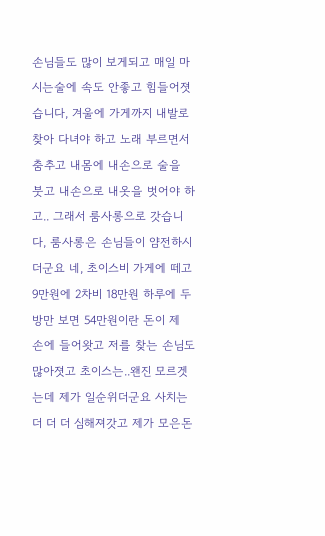손님들도 많이 보게되고 매일 마시는술에 속도 안좋고 힘들어졋습니다, 겨울에 가게까지 내발로 찾아 다녀야 하고 노래 부르면서 춤추고 내몸에 내손으로 술을 붓고 내손으로 내옷을 벗어야 하고.. 그래서 룸사롱으로 갓습니다, 룸사롱은 손님들이 얌전하시더군요 네, 초이스비 가게에 떼고 9만원에 2차비 18만원 하루에 두방만 보면 54만원이란 돈이 제 손에 들어왓고 저를 찾는 손님도 많아졋고 초이스는..왠진 모르겟는데 제가 일순위더군요 사치는 더 더 더 심해져갓고 제가 모은돈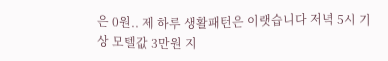은 0원.. 제 하루 생활패턴은 이랫습니다 저녁 5시 기상 모텔값 3만원 지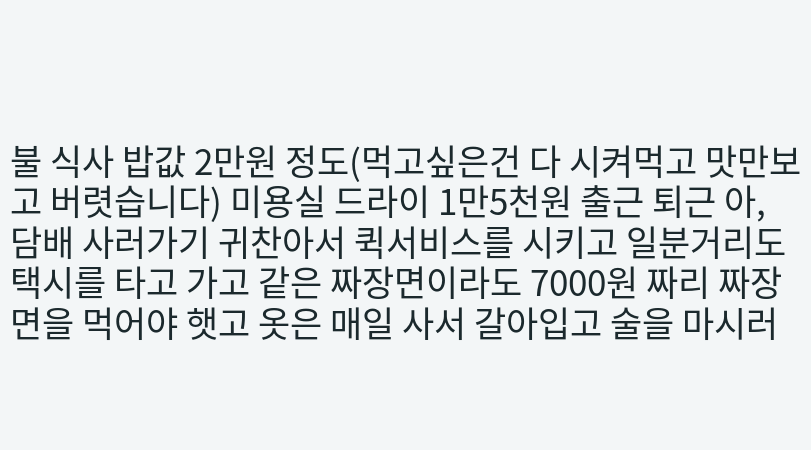불 식사 밥값 2만원 정도(먹고싶은건 다 시켜먹고 맛만보고 버렷습니다) 미용실 드라이 1만5천원 출근 퇴근 아, 담배 사러가기 귀찬아서 퀵서비스를 시키고 일분거리도 택시를 타고 가고 같은 짜장면이라도 7000원 짜리 짜장면을 먹어야 햇고 옷은 매일 사서 갈아입고 술을 마시러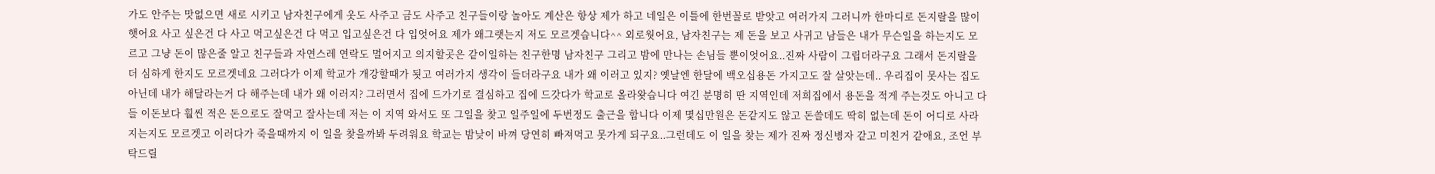가도 안주는 맛없으면 새로 시키고 남자친구에게 옷도 사주고 금도 사주고 친구들이랑 놀아도 계산은 항상 제가 하고 네일은 이틀에 한번꼴로 받앗고 여러가지 그러니까 한마디로 돈지랄을 많이 햇어요 사고 싶은건 다 사고 먹고싶은건 다 먹고 입고싶은건 다 입엇어요 제가 왜그랫는지 저도 모르겟습니다^^ 외로웟어요, 남자친구는 제 돈을 보고 사귀고 남들은 내가 무슨일을 하는지도 모르고 그냥 돈이 많은줄 알고 친구들과 자연스레 연락도 멀어지고 의지할곳은 같이일하는 친구한명 남자친구 그리고 밤에 만나는 손님들 뿐이엇어요..진짜 사람이 그립더라구요 그래서 돈지랄을 더 심하게 한지도 모르겟네요 그러다가 이제 학교가 개강할때가 됫고 여러가지 생각이 들더라구요 내가 왜 이러고 있지? 옛날엔 한달에 백오십용돈 가지고도 잘 살앗는데.. 우리집이 못사는 집도 아닌데 내가 해달라는거 다 해주는데 내가 왜 이러지? 그러면서 집에 드가기로 결심하고 집에 드갓다가 학교로 올라왓습니다 여긴 분명히 딴 지역인데 저희집에서 용돈을 적게 주는것도 아니고 다들 이돈보다 훨씬 적은 돈으로도 잘먹고 잘사는데 저는 이 지역 와서도 또 그일을 찾고 일주일에 두번정도 출근을 합니다 이제 몇십만원은 돈같지도 않고 돈쓸데도 딱히 없는데 돈이 어디로 사라지는지도 모르겟고 이러다가 죽을때까지 이 일을 찾을까봐 두려워요 학교는 밤낮이 바껴 당연히 빠져먹고 못가게 되구요..그런데도 이 일을 찾는 제가 진짜 정신병자 같고 미친거 같애요, 조언 부탁드릴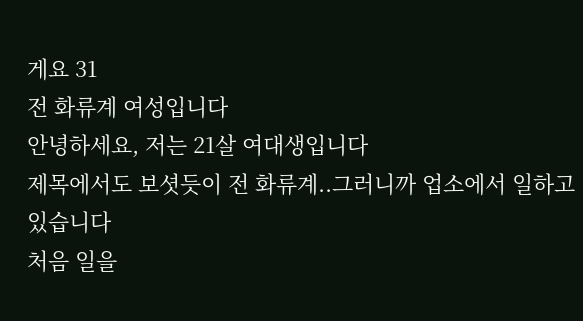게요 31
전 화류계 여성입니다
안녕하세요, 저는 21살 여대생입니다
제목에서도 보셧듯이 전 화류계..그러니까 업소에서 일하고 있습니다
처음 일을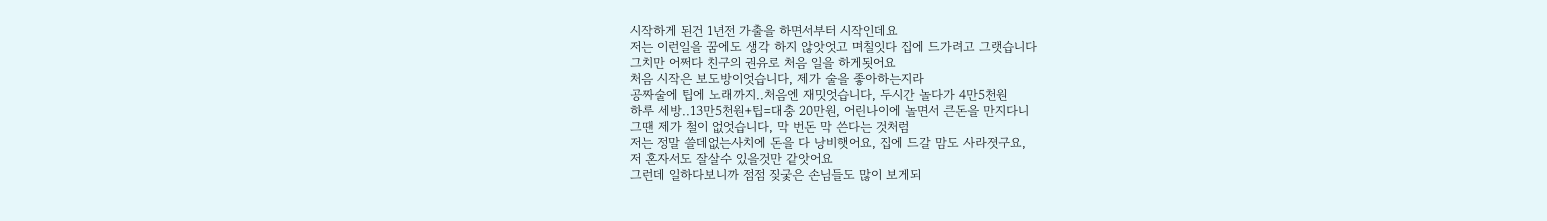시작하게 된건 1년전 가출을 하면서부터 시작인데요
저는 이런일을 꿈에도 생각 하지 않앗엇고 며칠잇다 집에 드가려고 그랫습니다
그치만 어쩌다 친구의 권유로 처음 일을 하게됫어요
처음 시작은 보도방이엇습니다, 제가 술을 좋아하는지라
공짜술에 팁에 노래까지..처음엔 재밋엇습니다, 두시간 놀다가 4만5천원
하루 세방..13만5천원+팁=대충 20만원, 어린나이에 놀면서 큰돈을 만지다니
그땐 제가 철이 없엇습니다, 막 번돈 막 쓴다는 것처럼
저는 정말 쓸데없는사치에 돈을 다 낭비햇어요, 집에 드갈 맘도 사라졋구요,
저 혼자서도 잘살수 있을것만 같앗어요
그런데 일하다보니까 점점 짖궃은 손님들도 많이 보게되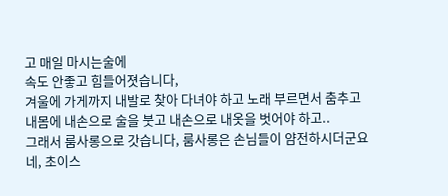고 매일 마시는술에
속도 안좋고 힘들어졋습니다,
겨울에 가게까지 내발로 찾아 다녀야 하고 노래 부르면서 춤추고
내몸에 내손으로 술을 붓고 내손으로 내옷을 벗어야 하고..
그래서 룸사롱으로 갓습니다, 룸사롱은 손님들이 얌전하시더군요
네, 초이스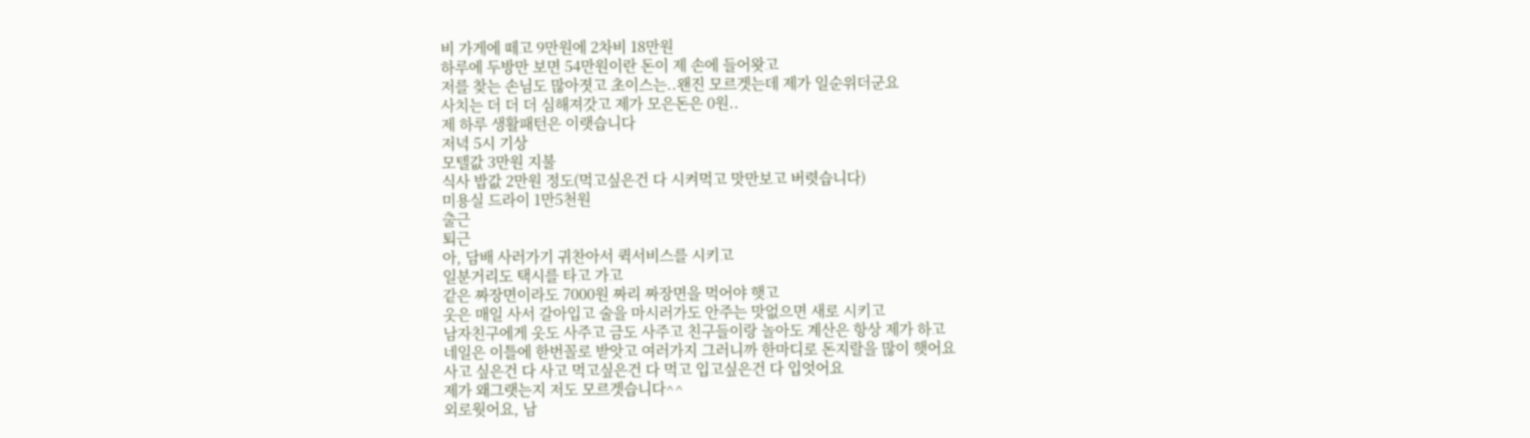비 가게에 떼고 9만원에 2차비 18만원
하루에 두방만 보면 54만원이란 돈이 제 손에 들어왓고
저를 찾는 손님도 많아졋고 초이스는..왠진 모르겟는데 제가 일순위더군요
사치는 더 더 더 심해져갓고 제가 모은돈은 0원..
제 하루 생활패턴은 이랫습니다
저녁 5시 기상
모텔값 3만원 지불
식사 밥값 2만원 정도(먹고싶은건 다 시켜먹고 맛만보고 버렷습니다)
미용실 드라이 1만5천원
출근
퇴근
아, 담배 사러가기 귀찬아서 퀵서비스를 시키고
일분거리도 택시를 타고 가고
같은 짜장면이라도 7000원 짜리 짜장면을 먹어야 햇고
옷은 매일 사서 갈아입고 술을 마시러가도 안주는 맛없으면 새로 시키고
남자친구에게 옷도 사주고 금도 사주고 친구들이랑 놀아도 계산은 항상 제가 하고
네일은 이틀에 한번꼴로 받앗고 여러가지 그러니까 한마디로 돈지랄을 많이 햇어요
사고 싶은건 다 사고 먹고싶은건 다 먹고 입고싶은건 다 입엇어요
제가 왜그랫는지 저도 모르겟습니다^^
외로웟어요, 남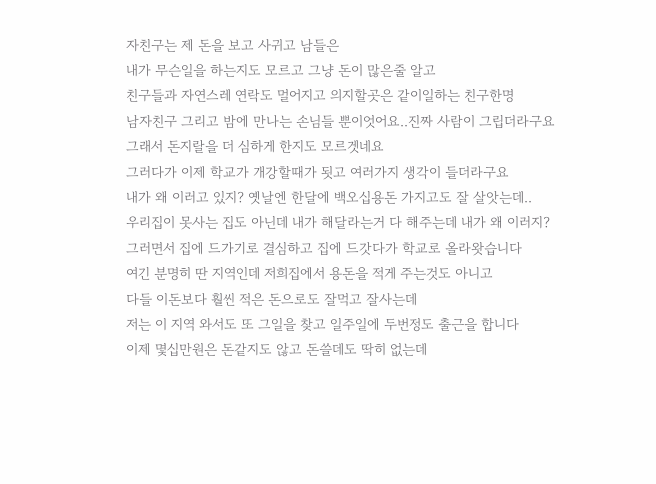자친구는 제 돈을 보고 사귀고 남들은
내가 무슨일을 하는지도 모르고 그냥 돈이 많은줄 알고
친구들과 자연스레 연락도 멀어지고 의지할곳은 같이일하는 친구한명
남자친구 그리고 밤에 만나는 손님들 뿐이엇어요..진짜 사람이 그립더라구요
그래서 돈지랄을 더 심하게 한지도 모르겟네요
그러다가 이제 학교가 개강할때가 됫고 여러가지 생각이 들더라구요
내가 왜 이러고 있지? 옛날엔 한달에 백오십용돈 가지고도 잘 살앗는데..
우리집이 못사는 집도 아닌데 내가 해달라는거 다 해주는데 내가 왜 이러지?
그러면서 집에 드가기로 결심하고 집에 드갓다가 학교로 올라왓습니다
여긴 분명히 딴 지역인데 저희집에서 용돈을 적게 주는것도 아니고
다들 이돈보다 훨씬 적은 돈으로도 잘먹고 잘사는데
저는 이 지역 와서도 또 그일을 찾고 일주일에 두번정도 출근을 합니다
이제 몇십만원은 돈같지도 않고 돈쓸데도 딱히 없는데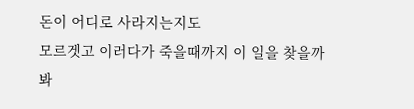돈이 어디로 사라지는지도
모르겟고 이러다가 죽을때까지 이 일을 찾을까봐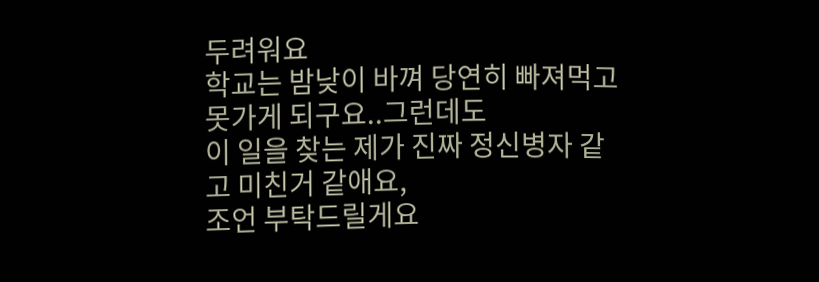두려워요
학교는 밤낮이 바껴 당연히 빠져먹고 못가게 되구요..그런데도
이 일을 찾는 제가 진짜 정신병자 같고 미친거 같애요,
조언 부탁드릴게요